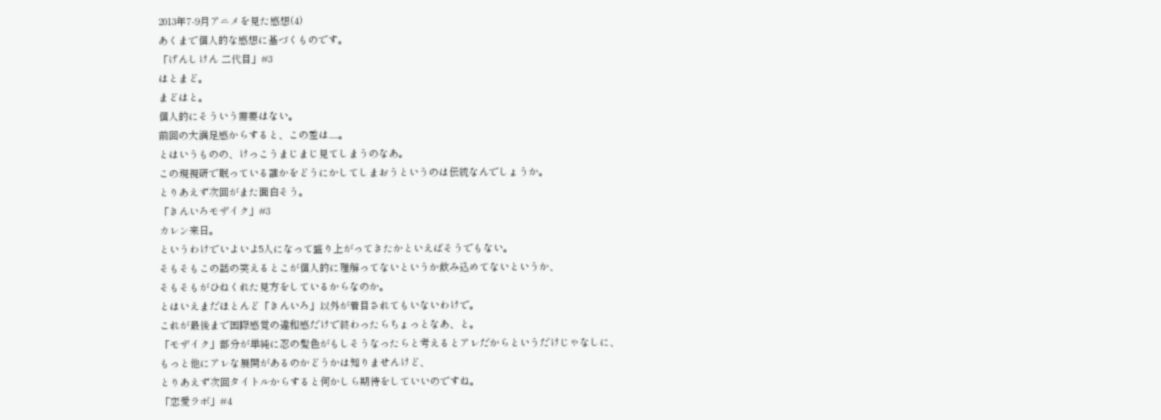2013年7-9月アニメを見た感想(4)
あくまで個人的な感想に基づくものです。
「げんしけん 二代目」#3
はとまど。
まどはと。
個人的にそういう需要はない。
前回の大満足感からすると、この差は.....。
とはいうものの、けっこうまじまじ見てしまうのなあ。
この現視研で眠っている誰かをどうにかしてしまおうというのは伝統なんでしょうか。
とりあえず次回がまた面白そう。
「きんいろモザイク」#3
カレン来日。
というわけでいよいよ5人になって盛り上がってきたかといえばそうでもない。
そもそもこの話の笑えるとこが個人的に理解ってないというか飲み込めてないというか、
そもそもがひねくれた見方をしているからなのか。
とはいえまだほとんど「きんいろ」以外が着目されてもいないわけで。
これが最後まで国際感覚の違和感だけで終わったらちょっとなあ、と。
「モザイク」部分が単純に忍の髪色がもしそうなったらと考えるとアレだからというだけじゃなしに、
もっと他にアレな展開があるのかどうかは知りませんけど、
とりあえず次回タイトルからすると何かしら期待をしていいのですね。
「恋愛ラボ」#4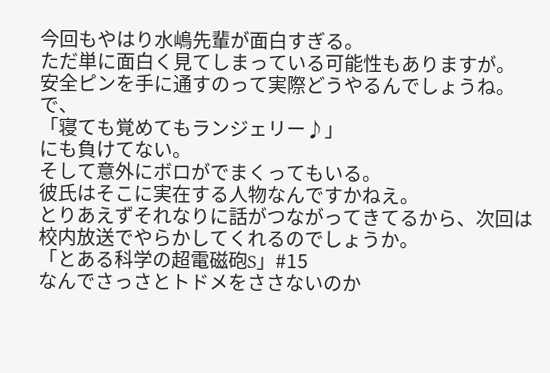今回もやはり水嶋先輩が面白すぎる。
ただ単に面白く見てしまっている可能性もありますが。
安全ピンを手に通すのって実際どうやるんでしょうね。
で、
「寝ても覚めてもランジェリー♪」
にも負けてない。
そして意外にボロがでまくってもいる。
彼氏はそこに実在する人物なんですかねえ。
とりあえずそれなりに話がつながってきてるから、次回は校内放送でやらかしてくれるのでしょうか。
「とある科学の超電磁砲S」#15
なんでさっさとトドメをささないのか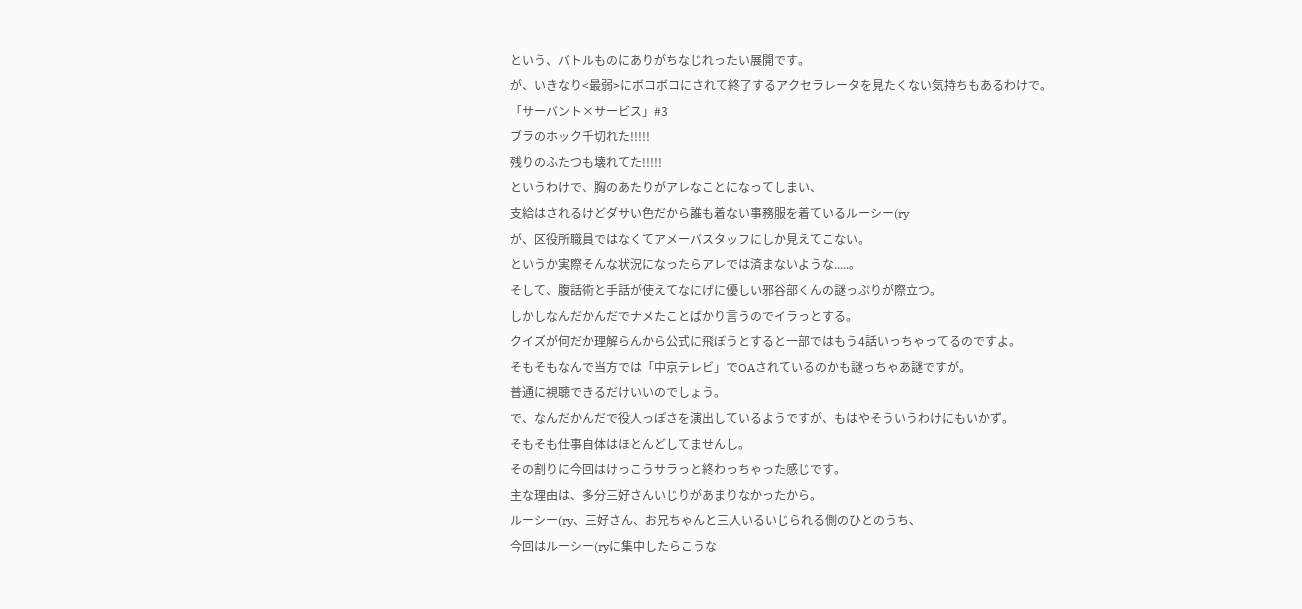という、バトルものにありがちなじれったい展開です。
が、いきなり<最弱>にボコボコにされて終了するアクセラレータを見たくない気持ちもあるわけで。
「サーバント×サービス」#3
ブラのホック千切れた!!!!!
残りのふたつも壊れてた!!!!!
というわけで、胸のあたりがアレなことになってしまい、
支給はされるけどダサい色だから誰も着ない事務服を着ているルーシー(ry
が、区役所職員ではなくてアメーバスタッフにしか見えてこない。
というか実際そんな状況になったらアレでは済まないような.....。
そして、腹話術と手話が使えてなにげに優しい邪谷部くんの謎っぷりが際立つ。
しかしなんだかんだでナメたことばかり言うのでイラっとする。
クイズが何だか理解らんから公式に飛ぼうとすると一部ではもう4話いっちゃってるのですよ。
そもそもなんで当方では「中京テレビ」でOAされているのかも謎っちゃあ謎ですが。
普通に視聴できるだけいいのでしょう。
で、なんだかんだで役人っぽさを演出しているようですが、もはやそういうわけにもいかず。
そもそも仕事自体はほとんどしてませんし。
その割りに今回はけっこうサラっと終わっちゃった感じです。
主な理由は、多分三好さんいじりがあまりなかったから。
ルーシー(ry、三好さん、お兄ちゃんと三人いるいじられる側のひとのうち、
今回はルーシー(ryに集中したらこうな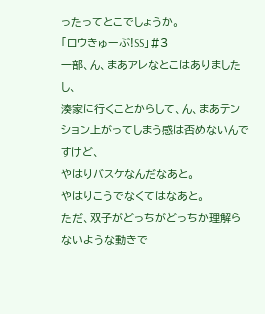ったってとこでしょうか。
「ロウきゅーぶ!SS」#3
一部、ん、まあアレなとこはありましたし、
湊家に行くことからして、ん、まあテンション上がってしまう感は否めないんですけど、
やはりバスケなんだなあと。
やはりこうでなくてはなあと。
ただ、双子がどっちがどっちか理解らないような動きで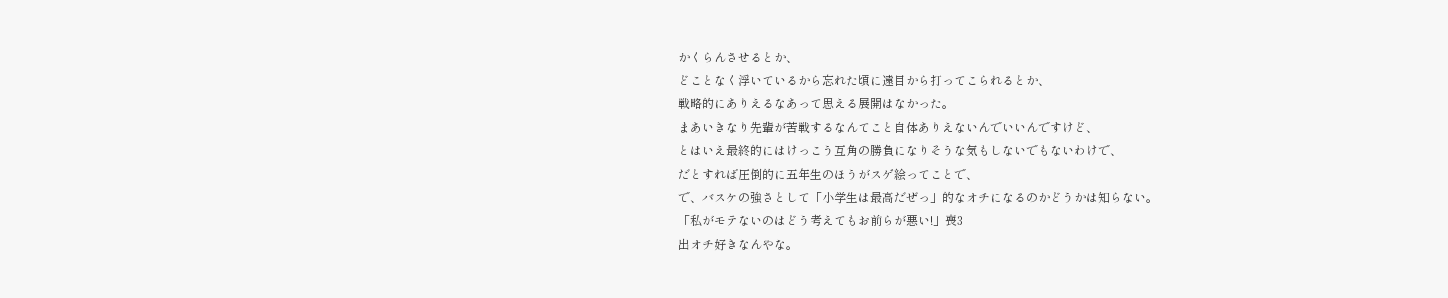かくらんさせるとか、
どことなく浮いているから忘れた頃に遠目から打ってこられるとか、
戦略的にありえるなあって思える展開はなかった。
まあいきなり先輩が苦戦するなんてこと自体ありえないんでいいんですけど、
とはいえ最終的にはけっこう互角の勝負になりそうな気もしないでもないわけで、
だとすれば圧倒的に五年生のほうがスゲ絵ってことで、
で、バスケの強さとして「小学生は最高だぜっ」的なオチになるのかどうかは知らない。
「私がモテないのはどう考えてもお前らが悪い!」喪3
出オチ好きなんやな。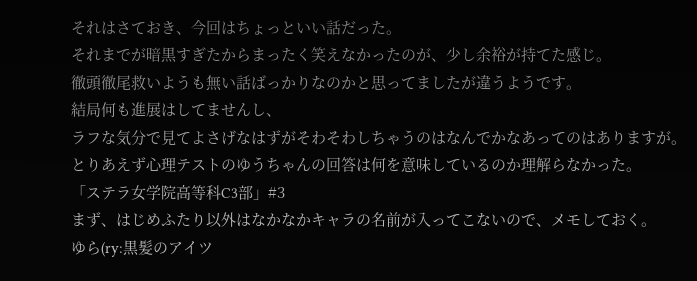それはさておき、今回はちょっといい話だった。
それまでが暗黒すぎたからまったく笑えなかったのが、少し余裕が持てた感じ。
徹頭徹尾救いようも無い話ばっかりなのかと思ってましたが違うようです。
結局何も進展はしてませんし、
ラフな気分で見てよさげなはずがそわそわしちゃうのはなんでかなあってのはありますが。
とりあえず心理テストのゆうちゃんの回答は何を意味しているのか理解らなかった。
「ステラ女学院高等科C3部」#3
まず、はじめふたり以外はなかなかキャラの名前が入ってこないので、メモしておく。
ゆら(ry:黒髪のアイツ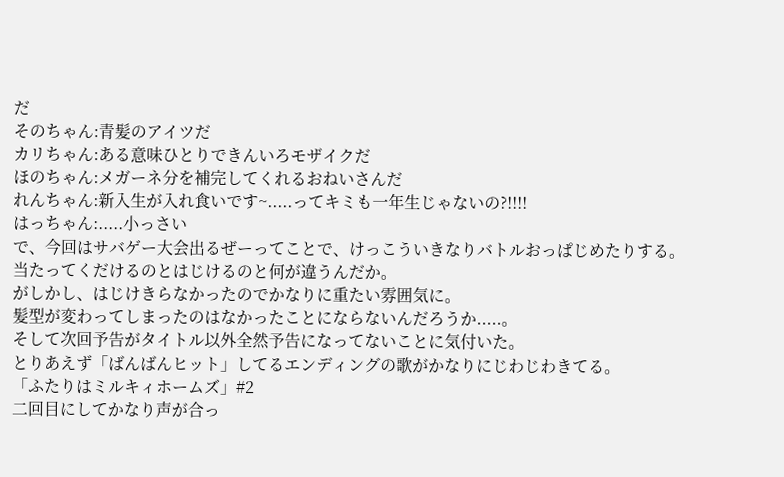だ
そのちゃん:青髪のアイツだ
カリちゃん:ある意味ひとりできんいろモザイクだ
ほのちゃん:メガーネ分を補完してくれるおねいさんだ
れんちゃん:新入生が入れ食いです~.....ってキミも一年生じゃないの?!!!!
はっちゃん:.....小っさい
で、今回はサバゲー大会出るぜーってことで、けっこういきなりバトルおっぱじめたりする。
当たってくだけるのとはじけるのと何が違うんだか。
がしかし、はじけきらなかったのでかなりに重たい雰囲気に。
髪型が変わってしまったのはなかったことにならないんだろうか.....。
そして次回予告がタイトル以外全然予告になってないことに気付いた。
とりあえず「ばんばんヒット」してるエンディングの歌がかなりにじわじわきてる。
「ふたりはミルキィホームズ」#2
二回目にしてかなり声が合っ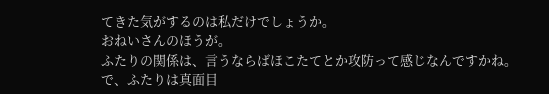てきた気がするのは私だけでしょうか。
おねいさんのほうが。
ふたりの関係は、言うならばほこたてとか攻防って感じなんですかね。
で、ふたりは真面目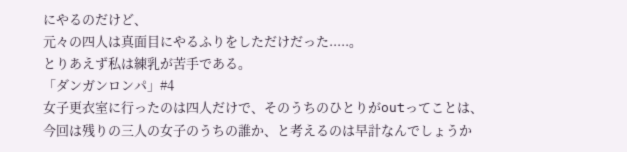にやるのだけど、
元々の四人は真面目にやるふりをしただけだった.....。
とりあえず私は練乳が苦手である。
「ダンガンロンパ」#4
女子更衣室に行ったのは四人だけで、そのうちのひとりがoutってことは、
今回は残りの三人の女子のうちの誰か、と考えるのは早計なんでしょうか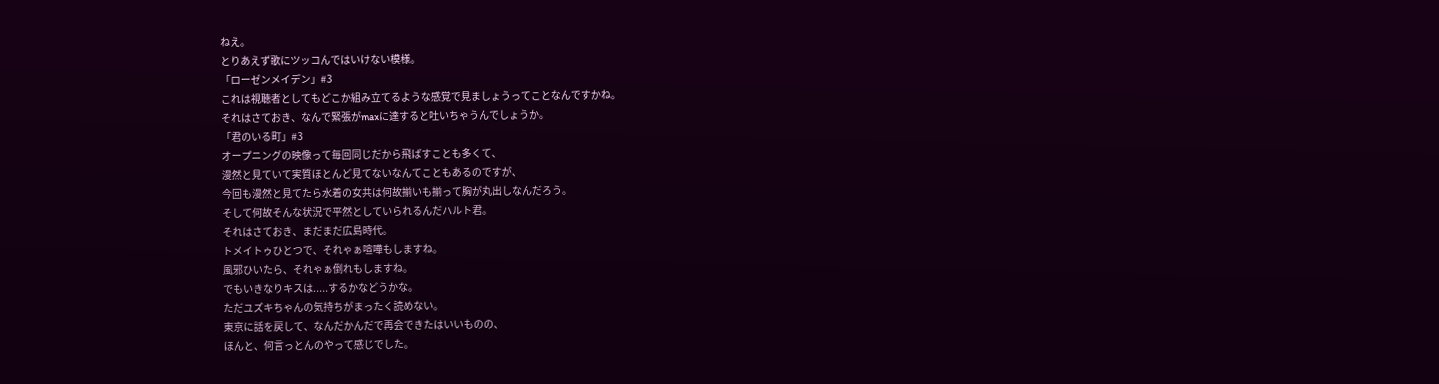ねえ。
とりあえず歌にツッコんではいけない模様。
「ローゼンメイデン」#3
これは視聴者としてもどこか組み立てるような感覚で見ましょうってことなんですかね。
それはさておき、なんで緊張がmaxに達すると吐いちゃうんでしょうか。
「君のいる町」#3
オープニングの映像って毎回同じだから飛ばすことも多くて、
漫然と見ていて実質ほとんど見てないなんてこともあるのですが、
今回も漫然と見てたら水着の女共は何故揃いも揃って胸が丸出しなんだろう。
そして何故そんな状況で平然としていられるんだハルト君。
それはさておき、まだまだ広島時代。
トメイトゥひとつで、それゃぁ喧嘩もしますね。
風邪ひいたら、それゃぁ倒れもしますね。
でもいきなりキスは.....するかなどうかな。
ただユズキちゃんの気持ちがまったく読めない。
東京に話を戻して、なんだかんだで再会できたはいいものの、
ほんと、何言っとんのやって感じでした。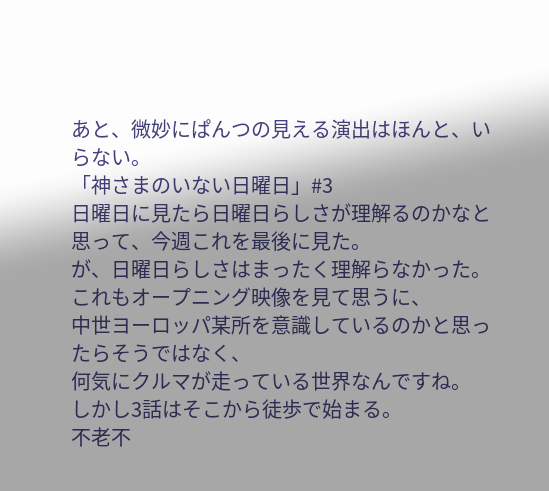あと、微妙にぱんつの見える演出はほんと、いらない。
「神さまのいない日曜日」#3
日曜日に見たら日曜日らしさが理解るのかなと思って、今週これを最後に見た。
が、日曜日らしさはまったく理解らなかった。
これもオープニング映像を見て思うに、
中世ヨーロッパ某所を意識しているのかと思ったらそうではなく、
何気にクルマが走っている世界なんですね。
しかし3話はそこから徒歩で始まる。
不老不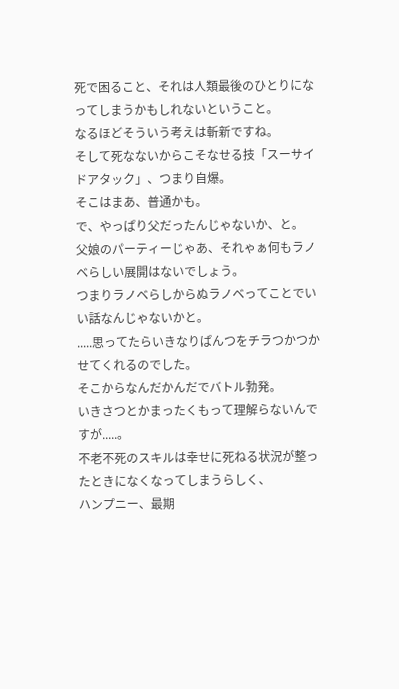死で困ること、それは人類最後のひとりになってしまうかもしれないということ。
なるほどそういう考えは斬新ですね。
そして死なないからこそなせる技「スーサイドアタック」、つまり自爆。
そこはまあ、普通かも。
で、やっぱり父だったんじゃないか、と。
父娘のパーティーじゃあ、それゃぁ何もラノベらしい展開はないでしょう。
つまりラノベらしからぬラノベってことでいい話なんじゃないかと。
.....思ってたらいきなりぱんつをチラつかつかせてくれるのでした。
そこからなんだかんだでバトル勃発。
いきさつとかまったくもって理解らないんですが.....。
不老不死のスキルは幸せに死ねる状況が整ったときになくなってしまうらしく、
ハンプニー、最期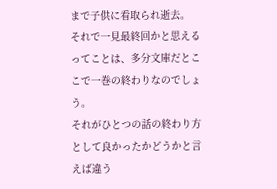まで子供に看取られ逝去。
それで一見最終回かと思えるってことは、多分文庫だとここで一巻の終わりなのでしょう。
それがひとつの話の終わり方として良かったかどうかと言えば違う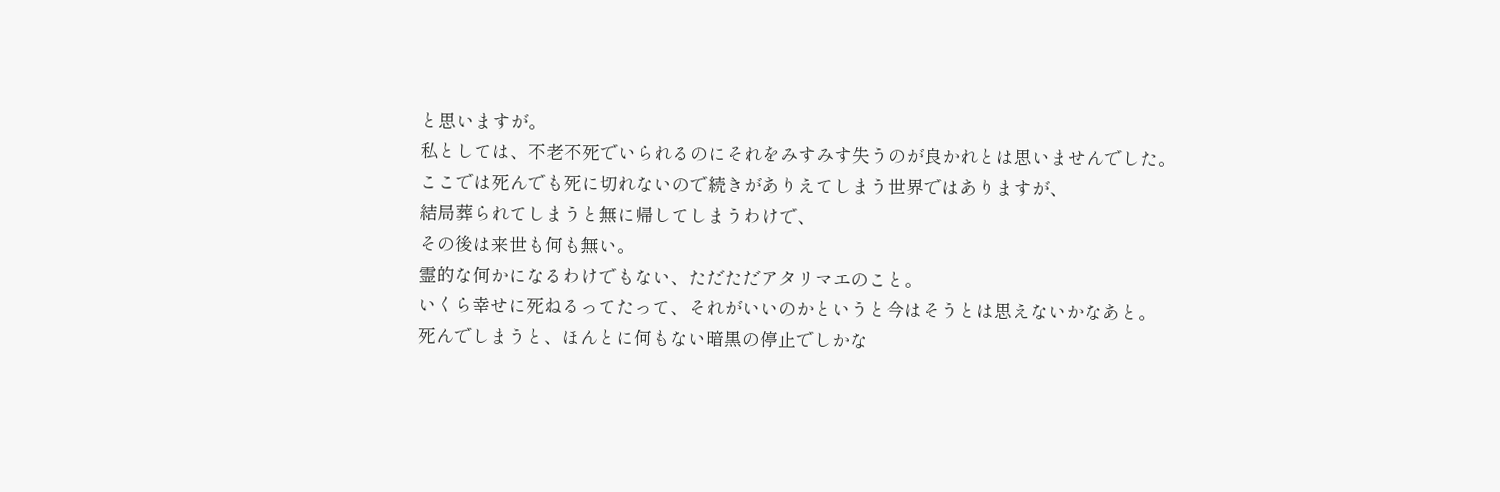と思いますが。
私としては、不老不死でいられるのにそれをみすみす失うのが良かれとは思いませんでした。
ここでは死んでも死に切れないので続きがありえてしまう世界ではありますが、
結局葬られてしまうと無に帰してしまうわけで、
その後は来世も何も無い。
霊的な何かになるわけでもない、ただただアタリマエのこと。
いくら幸せに死ねるってたって、それがいいのかというと今はそうとは思えないかなあと。
死んでしまうと、ほんとに何もない暗黒の停止でしかな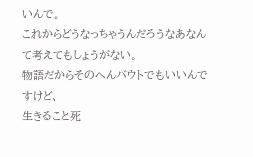いんで。
これからどうなっちゃうんだろうなあなんて考えてもしょうがない。
物語だからそのへんバウトでもいいんですけど、
生きること死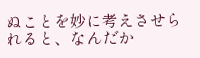ぬことを妙に考えさせられると、なんだか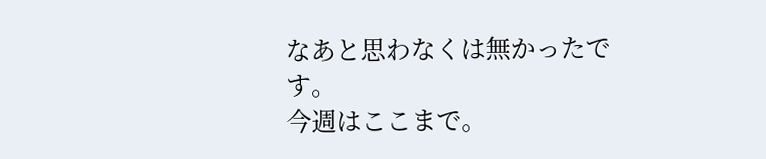なあと思わなくは無かったです。
今週はここまで。